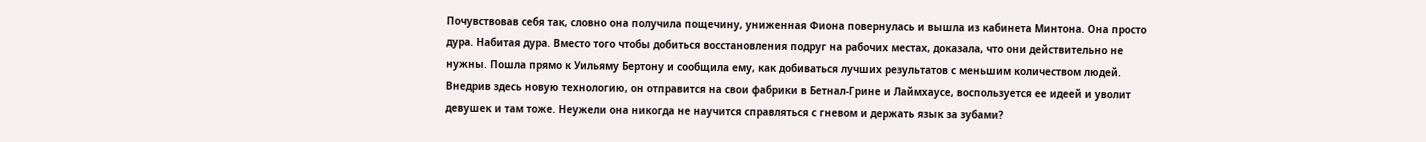Почувствовав себя так, словно она получила пощечину, униженная Фиона повернулась и вышла из кабинета Минтона. Она просто дура. Набитая дура. Вместо того чтобы добиться восстановления подруг на рабочих местах, доказала, что они действительно не нужны. Пошла прямо к Уильяму Бертону и сообщила ему, как добиваться лучших результатов с меньшим количеством людей. Внедрив здесь новую технологию, он отправится на свои фабрики в Бетнал-Грине и Лаймхаусе, воспользуется ее идеей и уволит девушек и там тоже. Неужели она никогда не научится справляться с гневом и держать язык за зубами?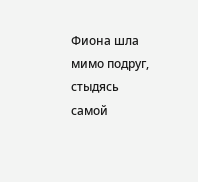Фиона шла мимо подруг, стыдясь самой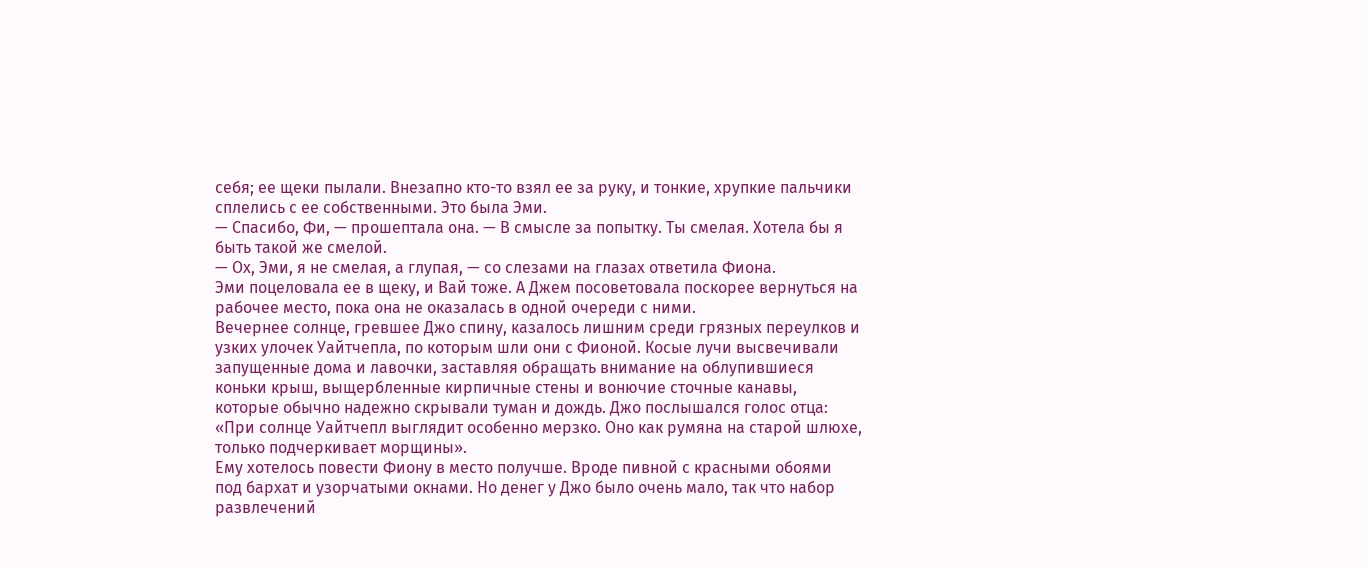себя; ее щеки пылали. Внезапно кто-то взял ее за руку, и тонкие, хрупкие пальчики сплелись с ее собственными. Это была Эми.
— Спасибо, Фи, — прошептала она. — В смысле за попытку. Ты смелая. Хотела бы я быть такой же смелой.
— Ох, Эми, я не смелая, а глупая, — со слезами на глазах ответила Фиона.
Эми поцеловала ее в щеку, и Вай тоже. А Джем посоветовала поскорее вернуться на рабочее место, пока она не оказалась в одной очереди с ними.
Вечернее солнце, гревшее Джо спину, казалось лишним среди грязных переулков и узких улочек Уайтчепла, по которым шли они с Фионой. Косые лучи высвечивали запущенные дома и лавочки, заставляя обращать внимание на облупившиеся коньки крыш, выщербленные кирпичные стены и вонючие сточные канавы, которые обычно надежно скрывали туман и дождь. Джо послышался голос отца: «При солнце Уайтчепл выглядит особенно мерзко. Оно как румяна на старой шлюхе, только подчеркивает морщины».
Ему хотелось повести Фиону в место получше. Вроде пивной с красными обоями под бархат и узорчатыми окнами. Но денег у Джо было очень мало, так что набор развлечений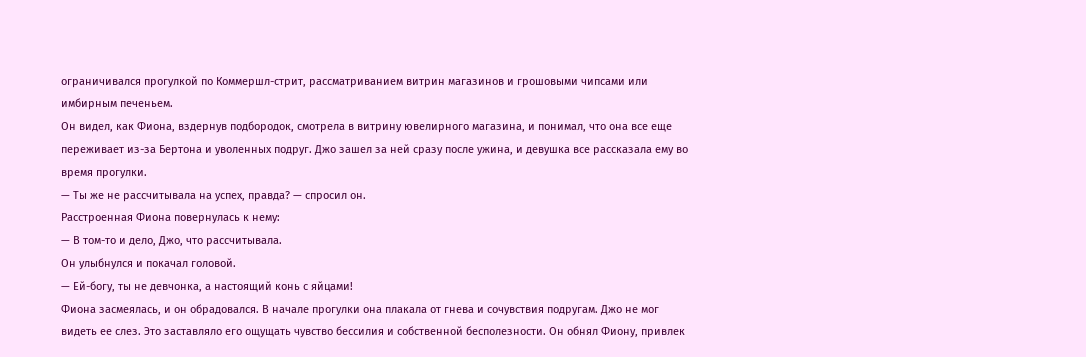ограничивался прогулкой по Коммершл-стрит, рассматриванием витрин магазинов и грошовыми чипсами или имбирным печеньем.
Он видел, как Фиона, вздернув подбородок, смотрела в витрину ювелирного магазина, и понимал, что она все еще переживает из-за Бертона и уволенных подруг. Джо зашел за ней сразу после ужина, и девушка все рассказала ему во время прогулки.
— Ты же не рассчитывала на успех, правда? — спросил он.
Расстроенная Фиона повернулась к нему:
— В том-то и дело, Джо, что рассчитывала.
Он улыбнулся и покачал головой.
— Ей-богу, ты не девчонка, а настоящий конь с яйцами!
Фиона засмеялась, и он обрадовался. В начале прогулки она плакала от гнева и сочувствия подругам. Джо не мог видеть ее слез. Это заставляло его ощущать чувство бессилия и собственной бесполезности. Он обнял Фиону, привлек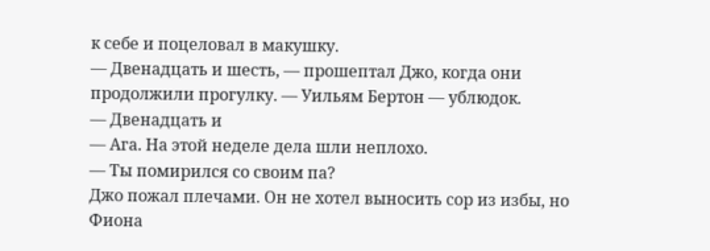к себе и поцеловал в макушку.
— Двенадцать и шесть, — прошептал Джо, когда они продолжили прогулку. — Уильям Бертон — ублюдок.
— Двенадцать и
— Ага. На этой неделе дела шли неплохо.
— Ты помирился со своим па?
Джо пожал плечами. Он не хотел выносить сор из избы, но Фиона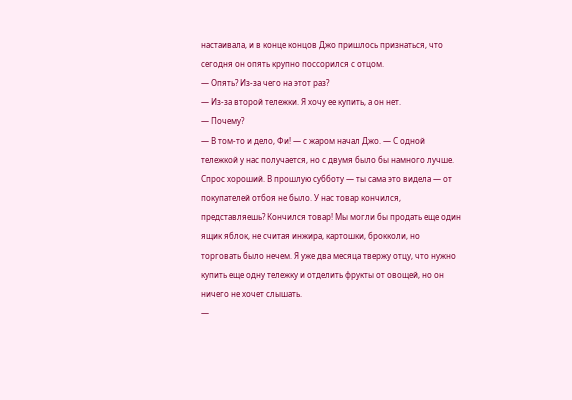настаивала, и в конце концов Джо пришлось признаться, что сегодня он опять крупно поссорился с отцом.
— Опять? Из-за чего на этот раз?
— Из-за второй тележки. Я хочу ее купить, а он нет.
— Почему?
— В том-то и дело, Фи! — с жаром начал Джо. — С одной тележкой у нас получается, но с двумя было бы намного лучше. Спрос хороший. В прошлую субботу — ты сама это видела — от покупателей отбоя не было. У нас товар кончился, представляешь? Кончился товар! Мы могли бы продать еще один ящик яблок, не считая инжира, картошки, брокколи, но торговать было нечем. Я уже два месяца твержу отцу, что нужно купить еще одну тележку и отделить фрукты от овощей, но он ничего не хочет слышать.
—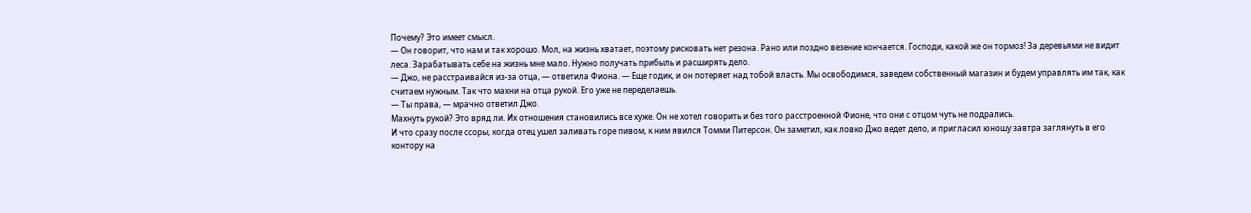Почему? Это имеет смысл.
— Он говорит, что нам и так хорошо. Мол, на жизнь хватает, поэтому рисковать нет резона. Рано или поздно везение кончается. Господи, какой же он тормоз! За деревьями не видит леса. Зарабатывать себе на жизнь мне мало. Нужно получать прибыль и расширять дело.
— Джо, не расстраивайся из-за отца, — ответила Фиона. — Еще годик, и он потеряет над тобой власть. Мы освободимся, заведем собственный магазин и будем управлять им так, как считаем нужным. Так что махни на отца рукой. Его уже не переделаешь.
— Ты права, — мрачно ответил Джо.
Махнуть рукой? Это вряд ли. Их отношения становились все хуже. Он не хотел говорить и без того расстроенной Фионе, что они с отцом чуть не подрались.
И что сразу после ссоры, когда отец ушел заливать горе пивом, к ним явился Томми Питерсон. Он заметил, как ловко Джо ведет дело, и пригласил юношу завтра заглянуть в его контору на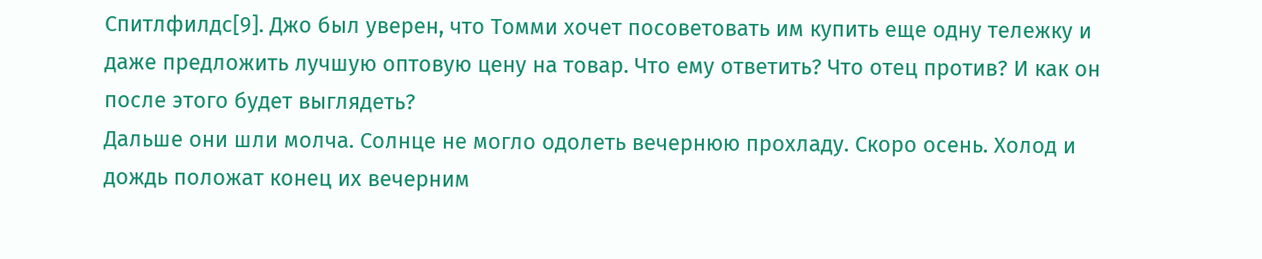Спитлфилдс[9]. Джо был уверен, что Томми хочет посоветовать им купить еще одну тележку и даже предложить лучшую оптовую цену на товар. Что ему ответить? Что отец против? И как он после этого будет выглядеть?
Дальше они шли молча. Солнце не могло одолеть вечернюю прохладу. Скоро осень. Холод и дождь положат конец их вечерним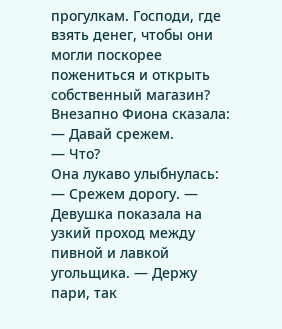прогулкам. Господи, где взять денег, чтобы они могли поскорее пожениться и открыть собственный магазин? Внезапно Фиона сказала:
— Давай срежем.
— Что?
Она лукаво улыбнулась:
— Срежем дорогу. — Девушка показала на узкий проход между пивной и лавкой угольщика. — Держу пари, так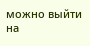можно выйти на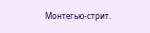Монтегью-стрит.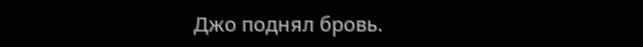Джо поднял бровь.